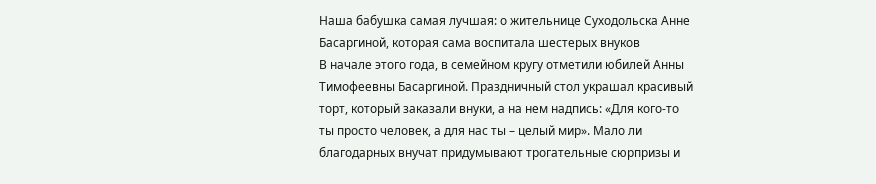Наша бабушка самая лучшая: о жительнице Суходольска Анне Басаргиной, которая сама воспитала шестерых внуков
В начале этого года, в семейном кругу отметили юбилей Анны Тимофеевны Басаргиной. Праздничный стол украшал красивый торт, который заказали внуки, а на нем надпись: «Для кого-то ты просто человек, а для нас ты – целый мир». Мало ли благодарных внучат придумывают трогательные сюрпризы и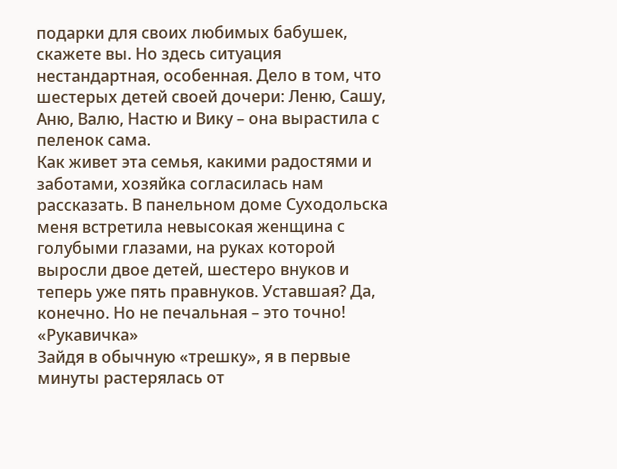подарки для своих любимых бабушек, скажете вы. Но здесь ситуация нестандартная, особенная. Дело в том, что шестерых детей своей дочери: Леню, Сашу, Аню, Валю, Настю и Вику – она вырастила с пеленок сама.
Как живет эта семья, какими радостями и заботами, хозяйка согласилась нам рассказать. В панельном доме Суходольска меня встретила невысокая женщина с голубыми глазами, на руках которой выросли двое детей, шестеро внуков и теперь уже пять правнуков. Уставшая? Да, конечно. Но не печальная – это точно!
«Рукавичка»
Зайдя в обычную «трешку», я в первые минуты растерялась от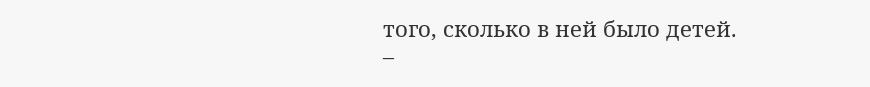того, сколько в ней было детей.
–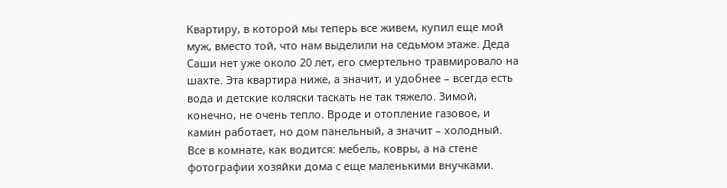Квартиру, в которой мы теперь все живем, купил еще мой муж, вместо той, что нам выделили на седьмом этаже. Деда Саши нет уже около 20 лет, его смертельно травмировало на шахте. Эта квартира ниже, а значит, и удобнее – всегда есть вода и детские коляски таскать не так тяжело. Зимой, конечно, не очень тепло. Вроде и отопление газовое, и камин работает, но дом панельный, а значит – холодный.
Все в комнате, как водится: мебель, ковры, а на стене фотографии хозяйки дома с еще маленькими внучками.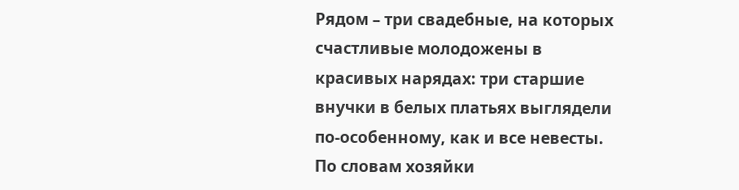Рядом – три свадебные, на которых счастливые молодожены в красивых нарядах: три старшие внучки в белых платьях выглядели по-особенному, как и все невесты.
По словам хозяйки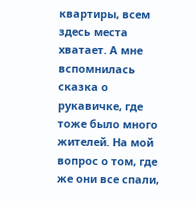квартиры, всем здесь места хватает. А мне вспомнилась сказка о рукавичке, где тоже было много жителей. На мой вопрос о том, где же они все спали,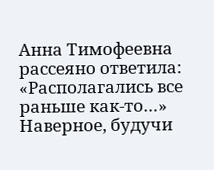Анна Тимофеевна рассеяно ответила: «Располагались все раньше как-то…» Наверное, будучи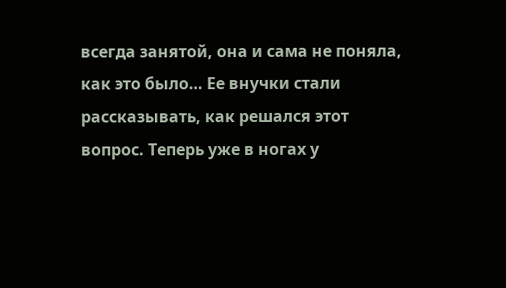всегда занятой, она и сама не поняла, как это было… Ее внучки стали рассказывать, как решался этот вопрос. Теперь уже в ногах у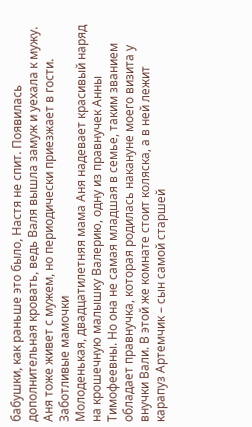бабушки, как раньше это было, Настя не спит. Появилась дополнительная кровать, ведь Валя вышла замуж и уехала к мужу. Аня тоже живет с мужем, но периодически приезжает в гости.
Заботливые мамочки
Молоденькая, двадцатилетняя мама Аня надевает красивый наряд на крошечную малышку Валерию, одну из правнучек Анны Тимофеевны. Но она не самая младшая в семье, таким званием обладает правнучка, которая родилась накануне моего визита у внучки Вали. В этой же комнате стоит коляска, а в ней лежит карапуз Артемчик – сын самой старшей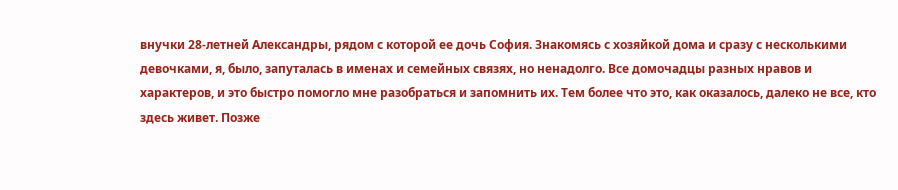внучки 28-летней Александры, рядом с которой ее дочь София. Знакомясь с хозяйкой дома и сразу с несколькими девочками, я, было, запуталась в именах и семейных связях, но ненадолго. Все домочадцы разных нравов и характеров, и это быстро помогло мне разобраться и запомнить их. Тем более что это, как оказалось, далеко не все, кто здесь живет. Позже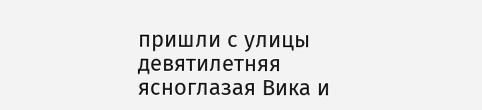пришли с улицы девятилетняя ясноглазая Вика и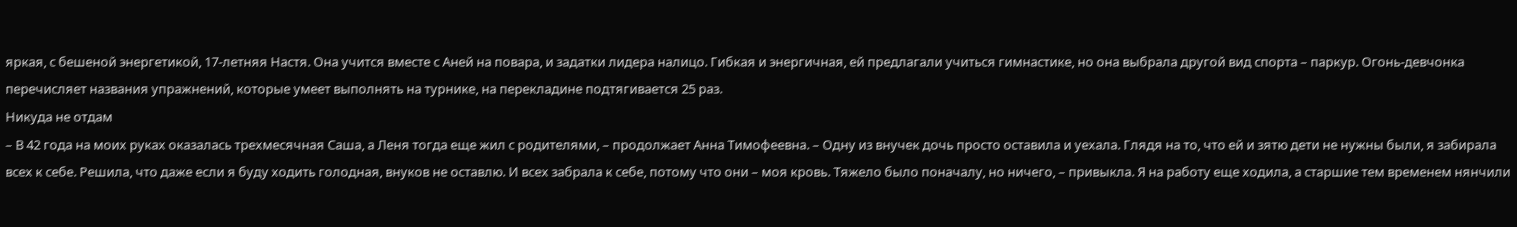яркая, с бешеной энергетикой, 17-летняя Настя. Она учится вместе с Аней на повара, и задатки лидера налицо. Гибкая и энергичная, ей предлагали учиться гимнастике, но она выбрала другой вид спорта – паркур. Огонь-девчонка перечисляет названия упражнений, которые умеет выполнять на турнике, на перекладине подтягивается 25 раз.
Никуда не отдам
– В 42 года на моих руках оказалась трехмесячная Саша, а Леня тогда еще жил с родителями, – продолжает Анна Тимофеевна. – Одну из внучек дочь просто оставила и уехала. Глядя на то, что ей и зятю дети не нужны были, я забирала всех к себе. Решила, что даже если я буду ходить голодная, внуков не оставлю. И всех забрала к себе, потому что они – моя кровь. Тяжело было поначалу, но ничего, – привыкла. Я на работу еще ходила, а старшие тем временем нянчили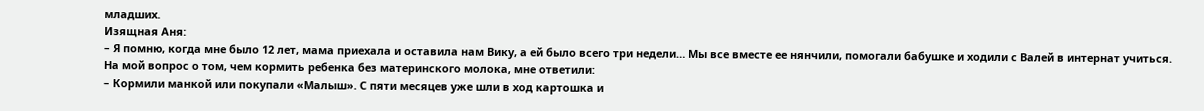младших.
Изящная Аня:
– Я помню, когда мне было 12 лет, мама приехала и оставила нам Вику, а ей было всего три недели… Мы все вместе ее нянчили, помогали бабушке и ходили с Валей в интернат учиться.
На мой вопрос о том, чем кормить ребенка без материнского молока, мне ответили:
– Кормили манкой или покупали «Малыш». С пяти месяцев уже шли в ход картошка и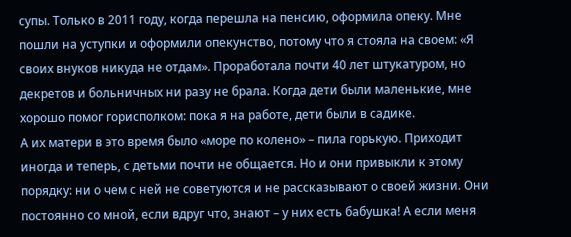супы. Только в 2011 году, когда перешла на пенсию, оформила опеку. Мне пошли на уступки и оформили опекунство, потому что я стояла на своем: «Я своих внуков никуда не отдам». Проработала почти 40 лет штукатуром, но декретов и больничных ни разу не брала. Когда дети были маленькие, мне хорошо помог горисполком: пока я на работе, дети были в садике.
А их матери в это время было «море по колено» – пила горькую. Приходит иногда и теперь, с детьми почти не общается. Но и они привыкли к этому порядку: ни о чем с ней не советуются и не рассказывают о своей жизни. Они постоянно со мной, если вдруг что, знают – у них есть бабушка! А если меня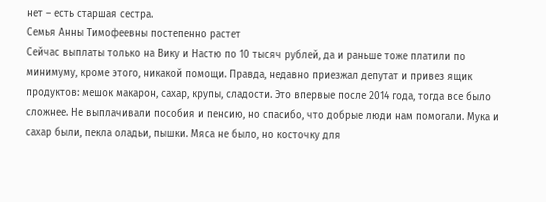нет – есть старшая сестра.
Семья Анны Тимофеевны постепенно растет
Сейчас выплаты только на Вику и Настю по 10 тысяч рублей, да и раньше тоже платили по минимуму, кроме этого, никакой помощи. Правда, недавно приезжал депутат и привез ящик продуктов: мешок макарон, сахар, крупы, сладости. Это впервые после 2014 года, тогда все было сложнее. Не выплачивали пособия и пенсию, но спасибо, что добрые люди нам помогали. Мука и сахар были, пекла оладьи, пышки. Мяса не было, но косточку для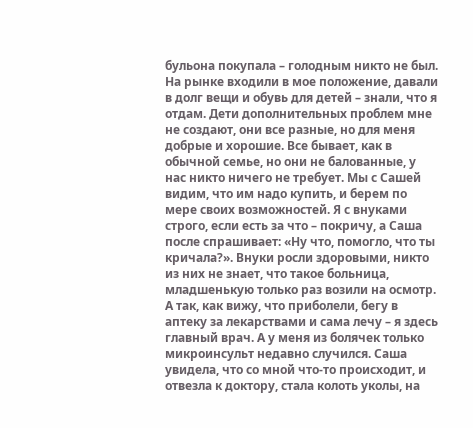бульона покупала – голодным никто не был. На рынке входили в мое положение, давали в долг вещи и обувь для детей – знали, что я отдам. Дети дополнительных проблем мне не создают, они все разные, но для меня добрые и хорошие. Все бывает, как в обычной семье, но они не балованные, у нас никто ничего не требует. Мы с Сашей видим, что им надо купить, и берем по мере своих возможностей. Я с внуками строго, если есть за что – покричу, а Саша после спрашивает: «Ну что, помогло, что ты кричала?». Внуки росли здоровыми, никто из них не знает, что такое больница, младшенькую только раз возили на осмотр. А так, как вижу, что приболели, бегу в аптеку за лекарствами и сама лечу – я здесь главный врач. А у меня из болячек только микроинсульт недавно случился. Саша увидела, что со мной что-то происходит, и отвезла к доктору, стала колоть уколы, на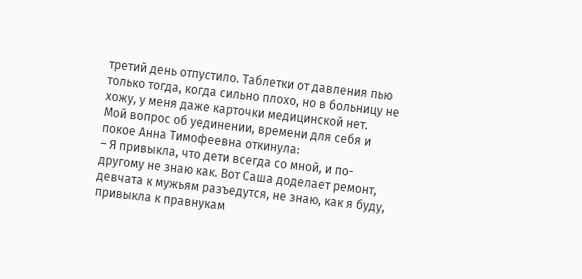третий день отпустило. Таблетки от давления пью только тогда, когда сильно плохо, но в больницу не хожу, у меня даже карточки медицинской нет.
Мой вопрос об уединении, времени для себя и покое Анна Тимофеевна откинула:
– Я привыкла, что дети всегда со мной, и по-другому не знаю как. Вот Саша доделает ремонт, девчата к мужьям разъедутся, не знаю, как я буду, привыкла к правнукам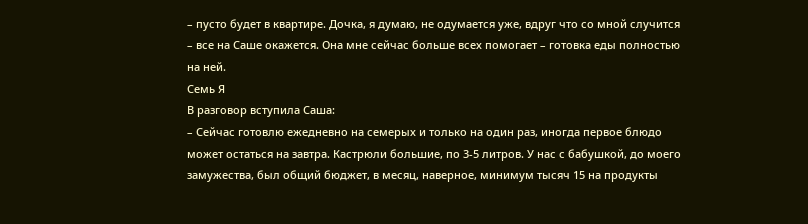– пусто будет в квартире. Дочка, я думаю, не одумается уже, вдруг что со мной случится – все на Саше окажется. Она мне сейчас больше всех помогает – готовка еды полностью на ней.
Семь Я
В разговор вступила Саша:
– Сейчас готовлю ежедневно на семерых и только на один раз, иногда первое блюдо может остаться на завтра. Кастрюли большие, по 3-5 литров. У нас с бабушкой, до моего замужества, был общий бюджет, в месяц, наверное, минимум тысяч 15 на продукты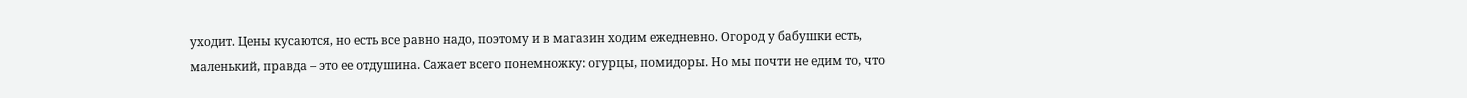уходит. Цены кусаются, но есть все равно надо, поэтому и в магазин ходим ежедневно. Огород у бабушки есть, маленький, правда – это ее отдушина. Сажает всего понемножку: огурцы, помидоры. Но мы почти не едим то, что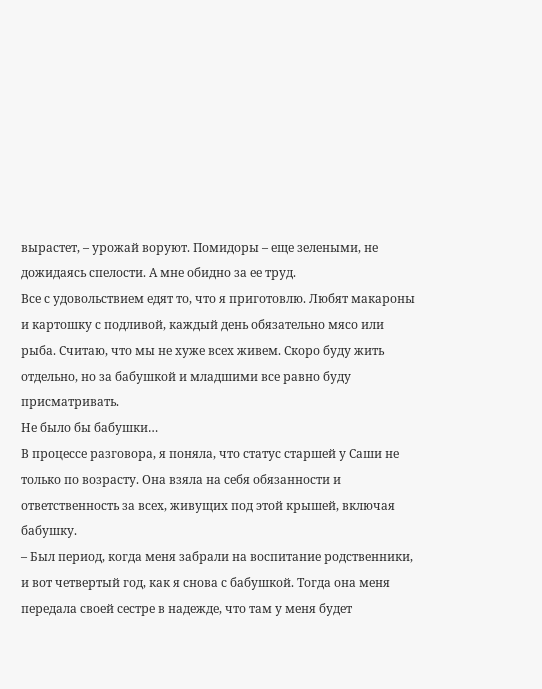вырастет, – урожай воруют. Помидоры – еще зелеными, не дожидаясь спелости. А мне обидно за ее труд.
Все с удовольствием едят то, что я приготовлю. Любят макароны и картошку с подливой, каждый день обязательно мясо или рыба. Считаю, что мы не хуже всех живем. Скоро буду жить отдельно, но за бабушкой и младшими все равно буду присматривать.
Не было бы бабушки…
В процессе разговора, я поняла, что статус старшей у Саши не только по возрасту. Она взяла на себя обязанности и ответственность за всех, живущих под этой крышей, включая бабушку.
– Был период, когда меня забрали на воспитание родственники, и вот четвертый год, как я снова с бабушкой. Тогда она меня передала своей сестре в надежде, что там у меня будет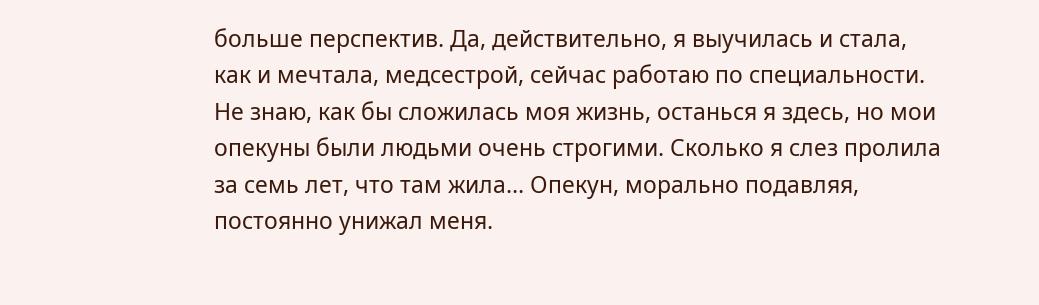больше перспектив. Да, действительно, я выучилась и стала, как и мечтала, медсестрой, сейчас работаю по специальности. Не знаю, как бы сложилась моя жизнь, останься я здесь, но мои опекуны были людьми очень строгими. Сколько я слез пролила за семь лет, что там жила… Опекун, морально подавляя, постоянно унижал меня.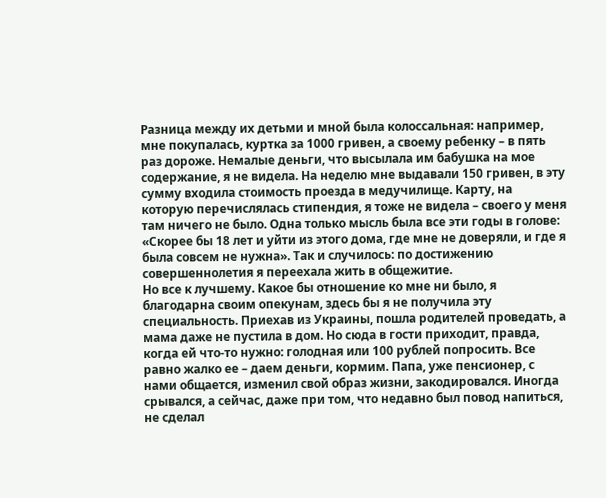Разница между их детьми и мной была колоссальная: например, мне покупалась, куртка за 1000 гривен, а своему ребенку – в пять раз дороже. Немалые деньги, что высылала им бабушка на мое содержание, я не видела. На неделю мне выдавали 150 гривен, в эту сумму входила стоимость проезда в медучилище. Карту, на которую перечислялась стипендия, я тоже не видела – своего у меня там ничего не было. Одна только мысль была все эти годы в голове: «Скорее бы 18 лет и уйти из этого дома, где мне не доверяли, и где я была совсем не нужна». Так и случилось: по достижению совершеннолетия я переехала жить в общежитие.
Но все к лучшему. Какое бы отношение ко мне ни было, я благодарна своим опекунам, здесь бы я не получила эту специальность. Приехав из Украины, пошла родителей проведать, а мама даже не пустила в дом. Но сюда в гости приходит, правда, когда ей что-то нужно: голодная или 100 рублей попросить. Все равно жалко ее – даем деньги, кормим. Папа, уже пенсионер, с нами общается, изменил свой образ жизни, закодировался. Иногда срывался, а сейчас, даже при том, что недавно был повод напиться, не сделал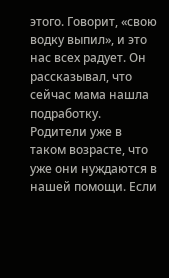этого. Говорит, «свою водку выпил», и это нас всех радует. Он рассказывал, что сейчас мама нашла подработку. Родители уже в таком возрасте, что уже они нуждаются в нашей помощи. Если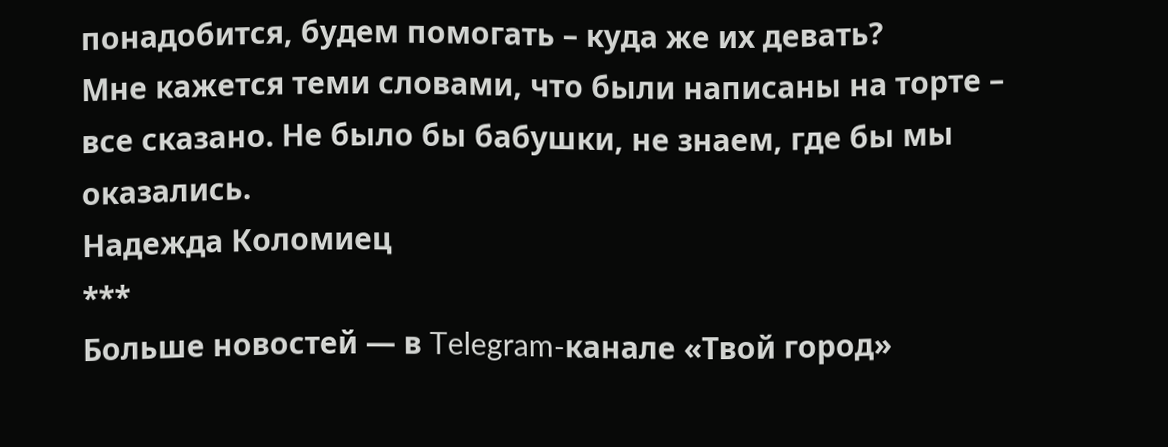понадобится, будем помогать – куда же их девать?
Мне кажется теми словами, что были написаны на торте – все сказано. Не было бы бабушки, не знаем, где бы мы оказались.
Надежда Коломиец
***
Больше новостей — в Telegram-канале «Твой город»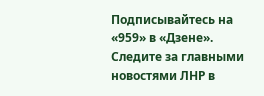Подписывайтесь на «959» в «Дзене». Cледите за главными новостями ЛНР в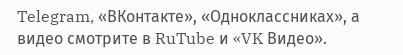Telegram, «ВКонтакте», «Одноклассниках», а видео смотрите в RuTube и «VK Видео».